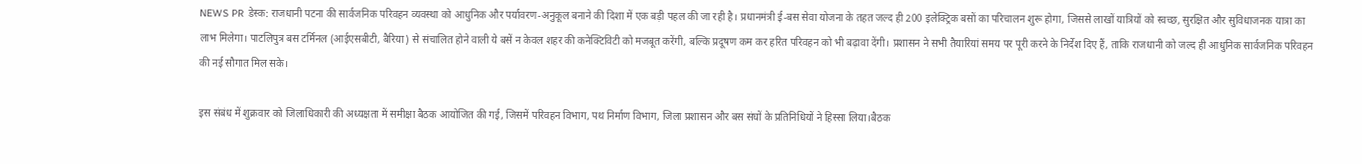NEWS PR डेस्क: राजधानी पटना की सार्वजनिक परिवहन व्यवस्था को आधुनिक और पर्यावरण-अनुकूल बनाने की दिशा में एक बड़ी पहल की जा रही है। प्रधानमंत्री ई-बस सेवा योजना के तहत जल्द ही 200 इलेक्ट्रिक बसों का परिचालन शुरू होगा, जिससे लाखों यात्रियों को स्वच्छ, सुरक्षित और सुविधाजनक यात्रा का लाभ मिलेगा। पाटलिपुत्र बस टर्मिनल (आईएसबीटी, बैरिया) से संचालित होने वाली ये बसें न केवल शहर की कनेक्टिविटी को मजबूत करेंगी, बल्कि प्रदूषण कम कर हरित परिवहन को भी बढ़ावा देंगी। प्रशासन ने सभी तैयारियां समय पर पूरी करने के निर्देश दिए हैं, ताकि राजधानी को जल्द ही आधुनिक सार्वजनिक परिवहन की नई सौगात मिल सके।

इस संबंध में शुक्रवार को जिलाधिकारी की अध्यक्षता में समीक्षा बैठक आयोजित की गई, जिसमें परिवहन विभाग, पथ निर्माण विभाग, जिला प्रशासन और बस संघों के प्रतिनिधियों ने हिस्सा लिया।बैठक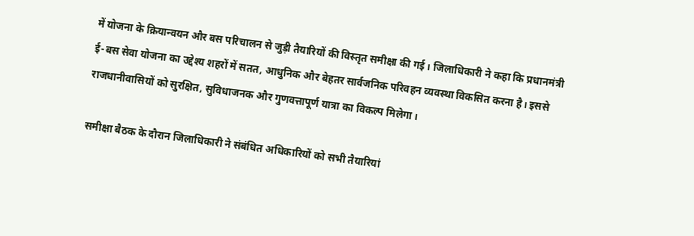में योजना के क्रियान्वयन और बस परिचालन से जुड़ी तैयारियों की विस्तृत समीक्षा की गई। जिलाधिकारी ने कहा कि प्रधानमंत्री ई-बस सेवा योजना का उद्देश्य शहरों में सतत, आधुनिक और बेहतर सार्वजनिक परिवहन व्यवस्था विकसित करना है। इससे राजधानीवासियों को सुरक्षित, सुविधाजनक और गुणवत्तापूर्ण यात्रा का विकल्प मिलेगा।

समीक्षा बैठक के दौरान जिलाधिकारी ने संबंधित अधिकारियों को सभी तैयारियां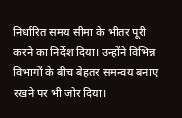निर्धारित समय सीमा के भीतर पूरी करने का निर्देश दिया। उन्होंने विभिन्न विभागों के बीच बेहतर समन्वय बनाए रखने पर भी जोर दिया।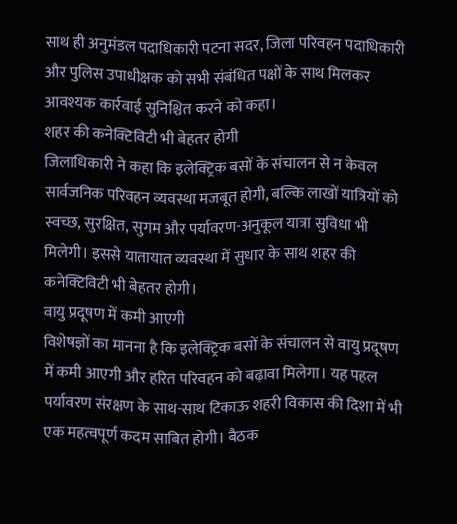साथ ही अनुमंडल पदाधिकारी पटना सदर, जिला परिवहन पदाधिकारी और पुलिस उपाधीक्षक को सभी संबंधित पक्षों के साथ मिलकर आवश्यक कार्रवाई सुनिश्चित करने को कहा।
शहर की कनेक्टिविटी भी बेहतर होगी
जिलाधिकारी ने कहा कि इलेक्ट्रिक बसों के संचालन से न केवल सार्वजनिक परिवहन व्यवस्था मजबूत होगी, बल्कि लाखों यात्रियों को स्वच्छ, सुरक्षित, सुगम और पर्यावरण-अनुकूल यात्रा सुविधा भी मिलेगी। इससे यातायात व्यवस्था में सुधार के साथ शहर की कनेक्टिविटी भी बेहतर होगी।
वायु प्रदूषण में कमी आएगी
विशेषज्ञों का मानना है कि इलेक्ट्रिक बसों के संचालन से वायु प्रदूषण में कमी आएगी और हरित परिवहन को बढ़ावा मिलेगा। यह पहल पर्यावरण संरक्षण के साथ-साथ टिकाऊ शहरी विकास की दिशा में भी एक महत्वपूर्ण कदम साबित होगी। बैठक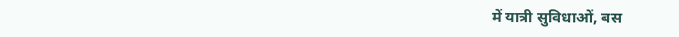में यात्री सुविधाओं, बस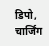डिपो, चार्जिंग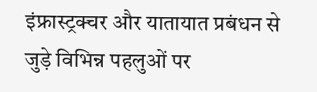इंफ्रास्ट्रक्चर और यातायात प्रबंधन से जुड़े विभिन्न पहलुओं पर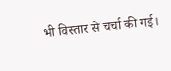भी विस्तार से चर्चा की गई।